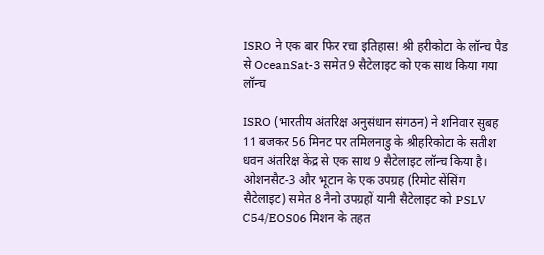ISRO ने एक बार फिर रचा इतिहास! श्री हरीकोटा के लॉन्च पैड से OceanSat-3 समेत 9 सैटेलाइट को एक साथ किया गया लॉन्च

ISRO (भारतीय अंतरिक्ष अनुसंधान संगठन) ने शनिवार सुबह 11 बजकर 56 मिनट पर तमिलनाडु के श्रीहरिकोटा के सतीश धवन अंतरिक्ष केंद्र से एक साथ 9 सैटेलाइट लॉन्च किया है। ओशनसैट-3 और भूटान के एक उपग्रह (रिमोट सेंसिंग सैटेलाइट) समेत 8 नैनो उपग्रहों यानी सैटेलाइट को PSLV C54/EOS06 मिशन के तहत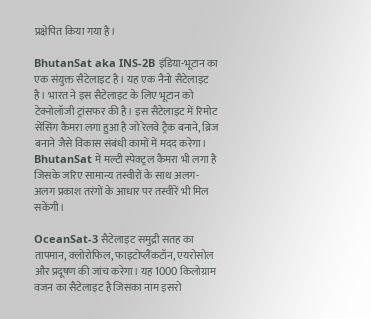प्रक्षेपित किया गया है।

BhutanSat aka INS-2B इंडिया-भूटान का एक संयुक्त सैटेलाइट है। यह एक नैनो सैटेलाइट है। भारत ने इस सैटेलाइट के लिए भूटान को टेक्नोलॉजी ट्रांसफर की है। इस सैटेलाइट में रिमोट सेंसिंग कैमरा लगा हुआ है जो रेलवे ट्रैक बनाने, ब्रिज बनाने जैसे विकास संबंधी कामों में मदद करेगा। BhutanSat में मल्टी स्पेक्ट्रल कैमरा भी लगा है जिसके जरिए सामान्य तस्वीरों के साथ अलग-अलग प्रकाश तरंगों के आधार पर तस्वीरें भी मिल सकेंगी।

OceanSat-3 सैटेलाइट समुद्री सतह का तापमान, क्लोरोफिल, फाइटोप्लैंकटॉन, एयरोसोल और प्रदूषण की जांच करेगा। यह 1000 किलोग्राम वजन का सैटेलाइट है जिसका नाम इसरो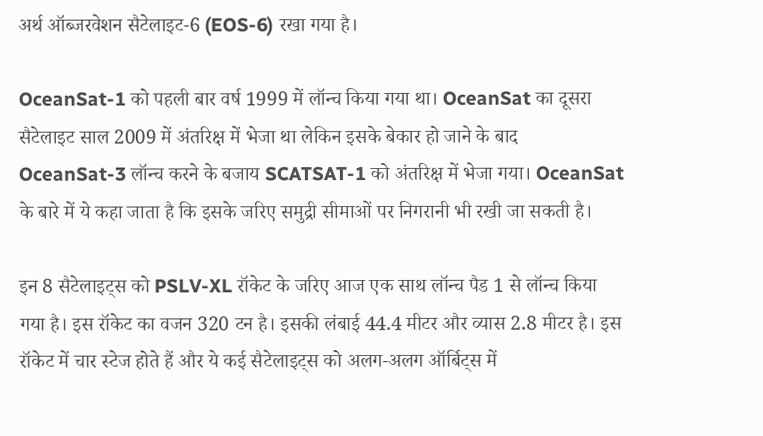अर्थ ऑब्जरवेशन सैटेलाइट-6 (EOS-6) रखा गया है।

OceanSat-1 को पहली बार वर्ष 1999 में लॉन्च किया गया था। OceanSat का दूसरा सैटेलाइट साल 2009 में अंतरिक्ष में भेजा था लेकिन इसके बेकार हो जाने के बाद OceanSat-3 लॉन्च करने के बजाय SCATSAT-1 को अंतरिक्ष में भेजा गया। OceanSat के बारे में ये कहा जाता है कि इसके जरिए समुद्री सीमाओं पर निगरानी भी रखी जा सकती है।

इन 8 सैटेलाइट्स को PSLV-XL रॉकेट के जरिए आज एक साथ लॉन्च पैड 1 से लॉन्च किया गया है। इस रॉकेट का वजन 320 टन है। इसकी लंबाई 44.4 मीटर और व्यास 2.8 मीटर है। इस रॉकेट में चार स्टेज होते हैं और ये कई सैटेलाइट्स को अलग-अलग ऑर्बिट्स में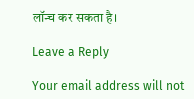लॉन्च कर सकता है।

Leave a Reply

Your email address will not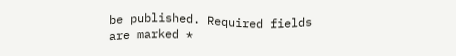be published. Required fields are marked *